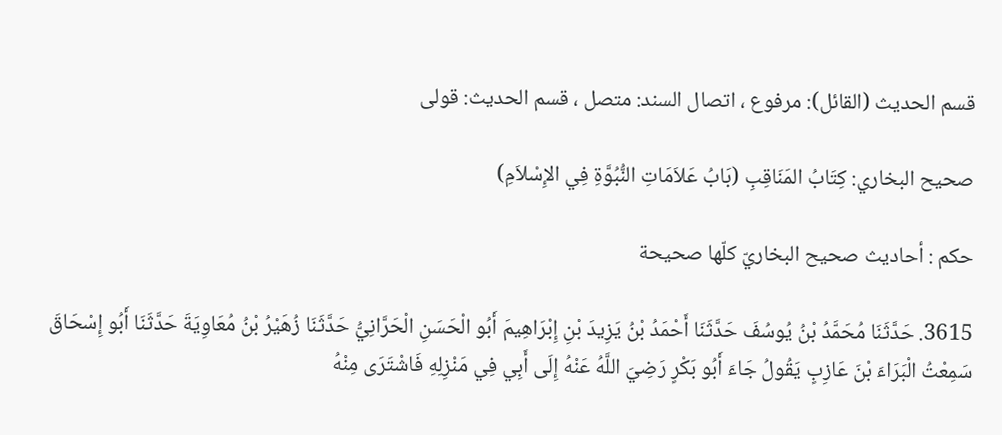قسم الحديث (القائل): مرفوع ، اتصال السند: متصل ، قسم الحديث: قولی

صحيح البخاري: كِتَابُ المَنَاقِبِ (بَابُ عَلاَمَاتِ النُّبُوَّةِ فِي الإِسْلاَمِ)

حکم : أحاديث صحيح البخاريّ كلّها صحيحة

3615. حَدَّثَنَا مُحَمَّدُ بْنُ يُوسُفَ حَدَّثَنَا أَحْمَدُ بْنُ يَزِيدَ بْنِ إِبْرَاهِيمَ أَبُو الْحَسَنِ الْحَرَّانِيُّ حَدَّثَنَا زُهَيْرُ بْنُ مُعَاوِيَةَ حَدَّثَنَا أَبُو إِسْحَاقَ سَمِعْتُ الْبَرَاءَ بْنَ عَازِبٍ يَقُولُ جَاءَ أَبُو بَكْرٍ رَضِيَ اللَّهُ عَنْهُ إِلَى أَبِي فِي مَنْزِلِهِ فَاشْتَرَى مِنْهُ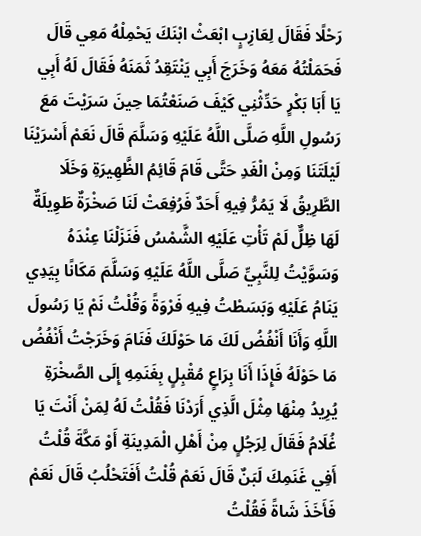رَحْلًا فَقَالَ لِعَازِبٍ ابْعَثْ ابْنَكَ يَحْمِلْهُ مَعِي قَالَ فَحَمَلْتُهُ مَعَهُ وَخَرَجَ أَبِي يَنْتَقِدُ ثَمَنَهُ فَقَالَ لَهُ أَبِي يَا أَبَا بَكْرٍ حَدِّثْنِي كَيْفَ صَنَعْتُمَا حِينَ سَرَيْتَ مَعَ رَسُولِ اللَّهِ صَلَّى اللَّهُ عَلَيْهِ وَسَلَّمَ قَالَ نَعَمْ أَسْرَيْنَا لَيْلَتَنَا وَمِنْ الْغَدِ حَتَّى قَامَ قَائِمُ الظَّهِيرَةِ وَخَلَا الطَّرِيقُ لَا يَمُرُّ فِيهِ أَحَدٌ فَرُفِعَتْ لَنَا صَخْرَةٌ طَوِيلَةٌ لَهَا ظِلٌّ لَمْ تَأْتِ عَلَيْهِ الشَّمْسُ فَنَزَلْنَا عِنْدَهُ وَسَوَّيْتُ لِلنَّبِيِّ صَلَّى اللَّهُ عَلَيْهِ وَسَلَّمَ مَكَانًا بِيَدِي يَنَامُ عَلَيْهِ وَبَسَطْتُ فِيهِ فَرْوَةً وَقُلْتُ نَمْ يَا رَسُولَ اللَّهِ وَأَنَا أَنْفُضُ لَكَ مَا حَوْلَكَ فَنَامَ وَخَرَجْتُ أَنْفُضُ مَا حَوْلَهُ فَإِذَا أَنَا بِرَاعٍ مُقْبِلٍ بِغَنَمِهِ إِلَى الصَّخْرَةِ يُرِيدُ مِنْهَا مِثْلَ الَّذِي أَرَدْنَا فَقُلْتُ لَهُ لِمَنْ أَنْتَ يَا غُلَامُ فَقَالَ لِرَجُلٍ مِنْ أَهْلِ الْمَدِينَةِ أَوْ مَكَّةَ قُلْتُ أَفِي غَنَمِكَ لَبَنٌ قَالَ نَعَمْ قُلْتُ أَفَتَحْلُبُ قَالَ نَعَمْ فَأَخَذَ شَاةً فَقُلْتُ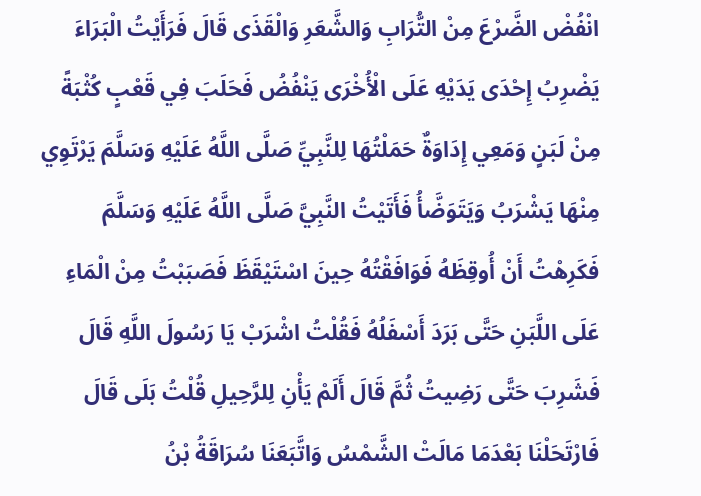انْفُضْ الضَّرْعَ مِنْ التُّرَابِ وَالشَّعَرِ وَالْقَذَى قَالَ فَرَأَيْتُ الْبَرَاءَ يَضْرِبُ إِحْدَى يَدَيْهِ عَلَى الْأُخْرَى يَنْفُضُ فَحَلَبَ فِي قَعْبٍ كُثْبَةً مِنْ لَبَنٍ وَمَعِي إِدَاوَةٌ حَمَلْتُهَا لِلنَّبِيِّ صَلَّى اللَّهُ عَلَيْهِ وَسَلَّمَ يَرْتَوِي مِنْهَا يَشْرَبُ وَيَتَوَضَّأُ فَأَتَيْتُ النَّبِيَّ صَلَّى اللَّهُ عَلَيْهِ وَسَلَّمَ فَكَرِهْتُ أَنْ أُوقِظَهُ فَوَافَقْتُهُ حِينَ اسْتَيْقَظَ فَصَبَبْتُ مِنْ الْمَاءِ عَلَى اللَّبَنِ حَتَّى بَرَدَ أَسْفَلُهُ فَقُلْتُ اشْرَبْ يَا رَسُولَ اللَّهِ قَالَ فَشَرِبَ حَتَّى رَضِيتُ ثُمَّ قَالَ أَلَمْ يَأْنِ لِلرَّحِيلِ قُلْتُ بَلَى قَالَ فَارْتَحَلْنَا بَعْدَمَا مَالَتْ الشَّمْسُ وَاتَّبَعَنَا سُرَاقَةُ بْنُ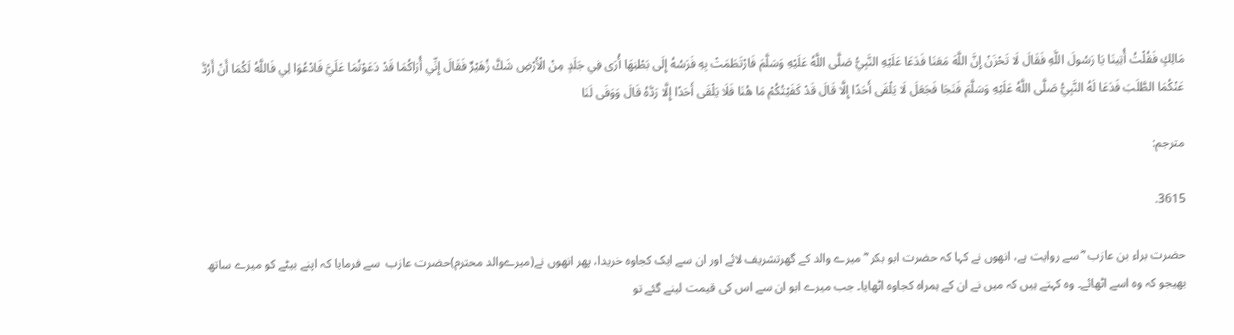مَالِكٍ فَقُلْتُ أُتِينَا يَا رَسُولَ اللَّهِ فَقَالَ لَا تَحْزَنْ إِنَّ اللَّهَ مَعَنَا فَدَعَا عَلَيْهِ النَّبِيُّ صَلَّى اللَّهُ عَلَيْهِ وَسَلَّمَ فَارْتَطَمَتْ بِهِ فَرَسُهُ إِلَى بَطْنِهَا أُرَى فِي جَلَدٍ مِنْ الْأَرْضِ شَكَّ زُهَيْرٌ فَقَالَ إِنِّي أُرَاكُمَا قَدْ دَعَوْتُمَا عَلَيَّ فَادْعُوَا لِي فَاللَّهُ لَكُمَا أَنْ أَرُدَّ عَنْكُمَا الطَّلَبَ فَدَعَا لَهُ النَّبِيُّ صَلَّى اللَّهُ عَلَيْهِ وَسَلَّمَ فَنَجَا فَجَعَلَ لَا يَلْقَى أَحَدًا إِلَّا قَالَ قَدْ كَفَيْتُكُمْ مَا هُنَا فَلَا يَلْقَى أَحَدًا إِلَّا رَدَّهُ قَالَ وَوَفَى لَنَا

مترجم:

3615.

حضرت براء بن عازب  ؓ سے روایت ہے، انھوں نے کہا کہ حضرت ابو بکر  ؓ میرے والد کے گھرتشریف لائے اور ان سے ایک کجاوہ خریدا، پھر انھوں نے(میرےوالد محترم)حضرت عازب  سے فرمایا کہ اپنے بیٹے کو میرے ساتھ بھیجو کہ وہ اسے اٹھائے۔ وہ کہتے ہیں کہ میں نے ان کے ہمراہ کجاوہ اٹھایا۔ جب میرے ابو ان سے اس کی قیمت لینے گئے تو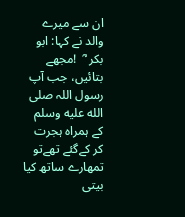ان سے میرے والد نے کہا: ابو بکر  ؓ  !مجھے بتائیں، جب آپ رسول اللہ صلى الله عليه وسلم کے ہمراہ ہجرت کر کےگئے تھےتو تمھارے ساتھ کیا بیتی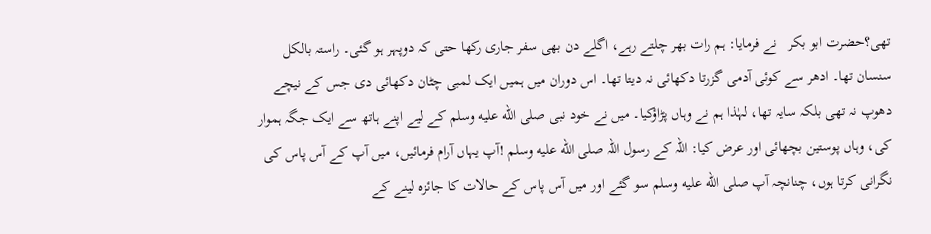تھی؟حضرت ابو بکر   نے فرمایا: ہم رات بھر چلتے رہے، اگلے دن بھی سفر جاری رکھا حتی کہ دوپہر ہو گئی۔ راستہ بالکل سنسان تھا۔ ادھر سے کوئی آدمی گزرتا دکھائی نہ دیتا تھا۔ اس دوران میں ہمیں ایک لمبی چٹان دکھائی دی جس کے نیچے دھوپ نہ تھی بلکہ سایہ تھا، لہٰذا ہم نے وہاں پڑاؤکیا۔ میں نے خود نبی صلى الله عليه وسلم کے لیے اپنے ہاتھ سے ایک جگہ ہموار کی، وہاں پوستین بچھائی اور عرض کیا: اللہ کے رسول اللہ صلى الله عليه وسلم !آپ یہاں آرام فرمائیں، میں آپ کے آس پاس کی نگرانی کرتا ہوں، چنانچہ آپ صلى الله عليه وسلم سو گئے اور میں آس پاس کے حالات کا جائزہ لینے کے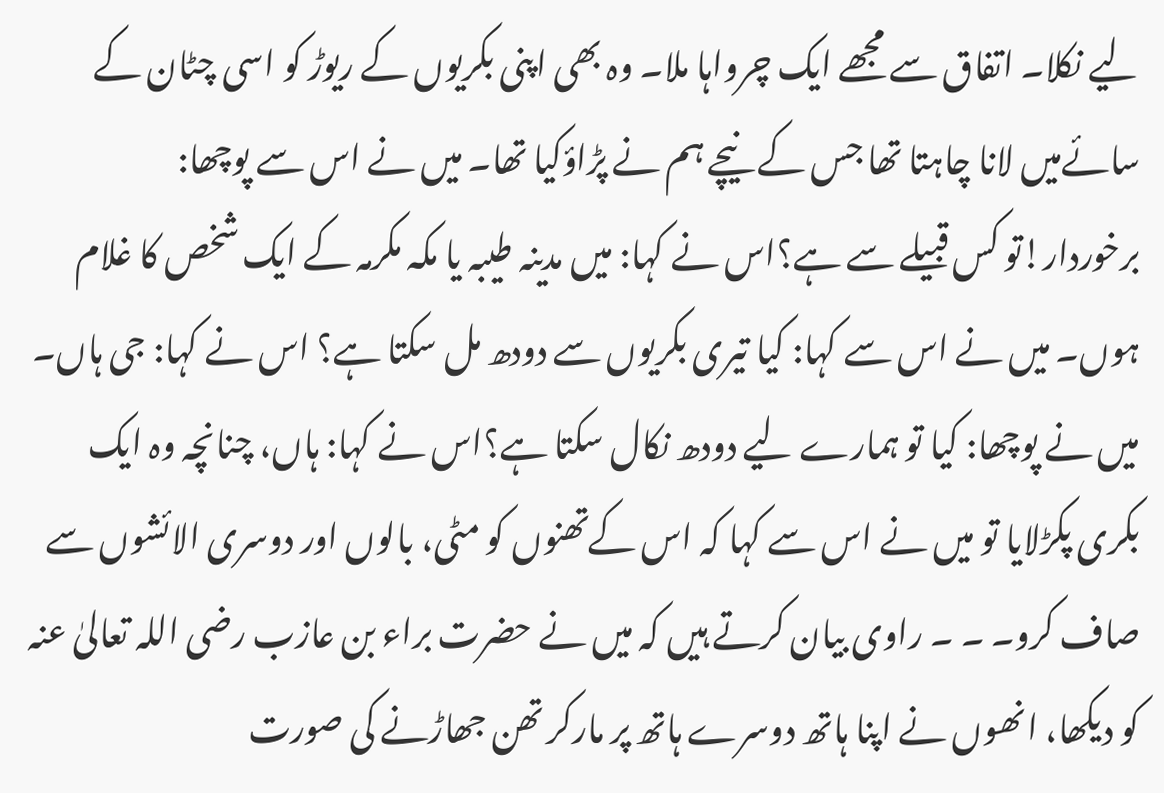لیے نکلا۔ اتفاق سے مجھے ایک چرواہا ملا۔ وہ بھی اپنی بکریوں کے ریوڑ کو اسی چٹان کے سائےمیں لانا چاہتا تھا جس کے نیچے ہم نے پڑاؤکیا تھا۔ میں نے اس سے پوچھا: برخوردار!تو کس قبیلے سے ہے؟اس نے کہا: میں مدینہ طیبہ یا مکہ مکرمہ کے ایک شخص کا غلام ہوں۔ میں نے اس سے کہا: کیا تیری بکریوں سے دودھ مل سکتا ہے؟ اس نے کہا: جی ہاں۔ میں نے پوچھا: کیا تو ہمارے لیے دودھ نکال سکتا ہے؟اس نے کہا: ہاں، چنانچہ وہ ایک بکری پکڑلایا تو میں نے اس سے کہا کہ اس کےتھنوں کو مٹی، بالوں اور دوسری الائشوں سے صاف کرو۔ ۔ ۔ راوی بیان کرتے ہیں کہ میں نے حضرت براء بن عازب رضی اللہ تعالیٰ عنہ کو دیکھا، انھوں نے اپنا ہاتھ دوسرے ہاتھ پر مارکر تھن جھاڑنے کی صورت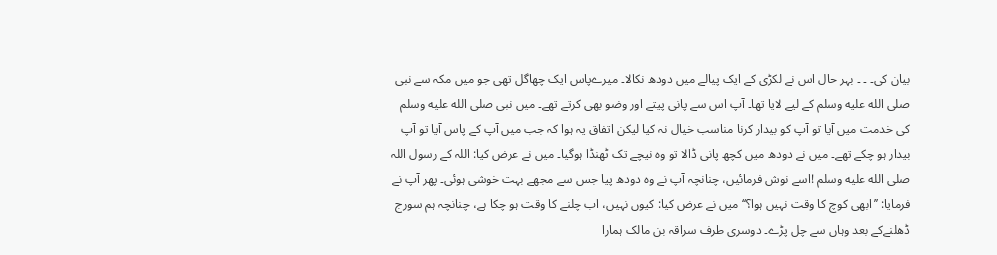بیان کی۔ ۔ ۔ بہر حال اس نے لکڑی کے ایک پیالے میں دودھ نکالا۔ میرےپاس ایک چھاگل تھی جو میں مکہ سے نبی صلى الله عليه وسلم کے لیے لایا تھا۔ آپ اس سے پانی پیتے اور وضو بھی کرتے تھے۔ میں نبی صلى الله عليه وسلم کی خدمت میں آیا تو آپ کو بیدار کرنا مناسب خیال نہ کیا لیکن اتفاق یہ ہوا کہ جب میں آپ کے پاس آیا تو آپ بیدار ہو چکے تھے۔ میں نے دودھ میں کچھ پانی ڈالا تو وہ نیچے تک ٹھنڈا ہوگیا۔ میں نے عرض کیا: اللہ کے رسول اللہ صلى الله عليه وسلم !اسے نوش فرمائیں، چنانچہ آپ نے وہ دودھ پیا جس سے مجھے بہت خوشی ہوئی۔ پھر آپ نے فرمایا: ’’ابھی کوچ کا وقت نہیں ہوا؟‘‘ میں نے عرض کیا: کیوں نہیں، اب چلنے کا وقت ہو چکا ہے، چنانچہ ہم سورج ڈھلنےکے بعد وہاں سے چل پڑے۔ دوسری طرف سراقہ بن مالک ہمارا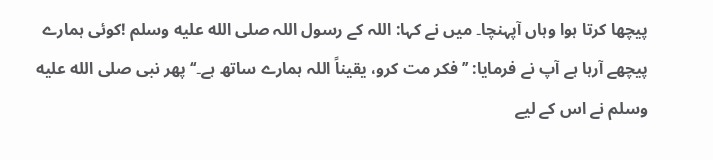پیچھا کرتا ہوا وہاں آپہنچا۔ میں نے کہا: اللہ کے رسول اللہ صلى الله عليه وسلم !کوئی ہمارے پیچھے آرہا ہے آپ نے فرمایا: ’’فکر مت کرو، یقیناً اللہ ہمارے ساتھ ہے۔‘‘ پھر نبی صلى الله عليه وسلم نے اس کے لیے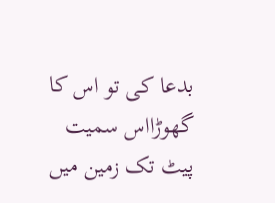بدعا کی تو اس کا گھوڑااس سمیت پیٹ تک زمین میں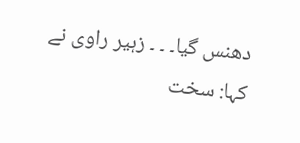دھنس گیا۔ ۔ ۔ زہیر راوی نے کہا: سخت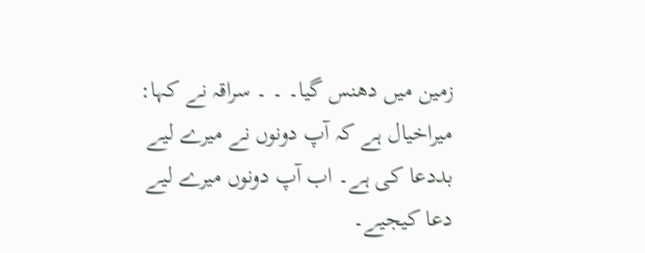زمین میں دھنس گیا۔ ۔ ۔ سراقہ نے کہا: میراخیال ہے کہ آپ دونوں نے میرے لیے بددعا کی ہے۔ اب آپ دونوں میرے لیے دعا کیجیے۔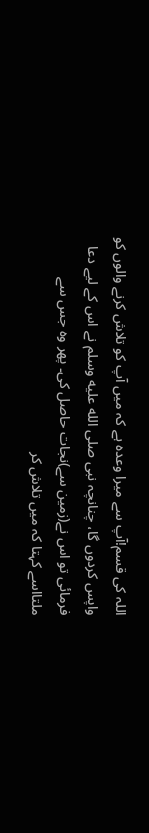اللہ کی قسم!آپ سے میرا وعدہ ہے کہ میں آپ کو تلاش کرنے والوں کو واپس کردوں گا، چنانچہ نبی صلى الله عليه وسلم نے اس کے لیے دعا فرمائی تو اس نے(زمین سے)نجات حاصل کی۔ پھر وہ جس سے ملتااسے کہتا کہ میں تلاش کر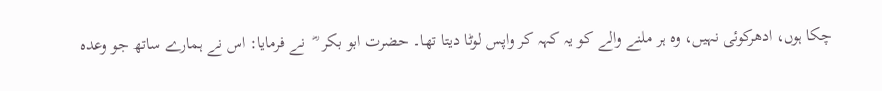چکا ہوں، ادھرکوئی نہیں، وہ ہر ملنے والے کو یہ کہہ کر واپس لوٹا دیتا تھا۔ حضرت ابو بکر  ؓ  نے فرمایا: اس نے ہمارے ساتھ جو وعدہ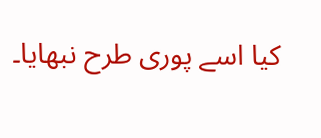کیا اسے پوری طرح نبھایا۔